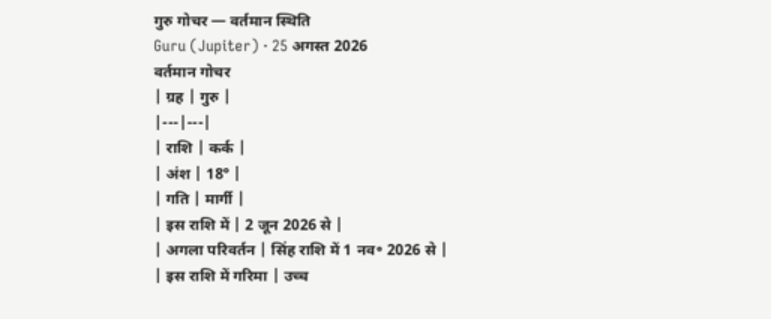गुरु गोचर — वर्तमान स्थिति
Guru (Jupiter) · 25 अगस्त 2026
वर्तमान गोचर
| ग्रह | गुरु |
|---|---|
| राशि | कर्क |
| अंश | 18° |
| गति | मार्गी |
| इस राशि में | 2 जून 2026 से |
| अगला परिवर्तन | सिंह राशि में 1 नव॰ 2026 से |
| इस राशि में गरिमा | उच्च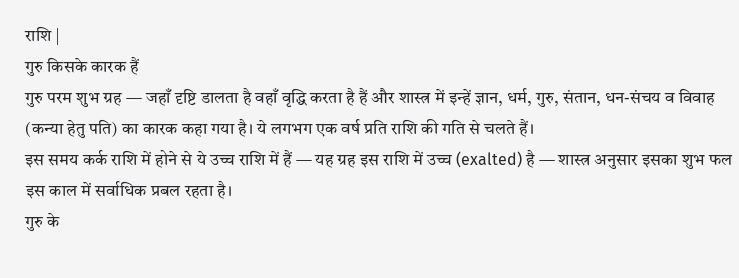राशि |
गुरु किसके कारक हैं
गुरु परम शुभ ग्रह — जहाँ दृष्टि डालता है वहाँ वृद्धि करता है हैं और शास्त्र में इन्हें ज्ञान, धर्म, गुरु, संतान, धन-संचय व विवाह (कन्या हेतु पति) का कारक कहा गया है। ये लगभग एक वर्ष प्रति राशि की गति से चलते हैं।
इस समय कर्क राशि में होने से ये उच्च राशि में हैं — यह ग्रह इस राशि में उच्च (exalted) है — शास्त्र अनुसार इसका शुभ फल इस काल में सर्वाधिक प्रबल रहता है।
गुरु के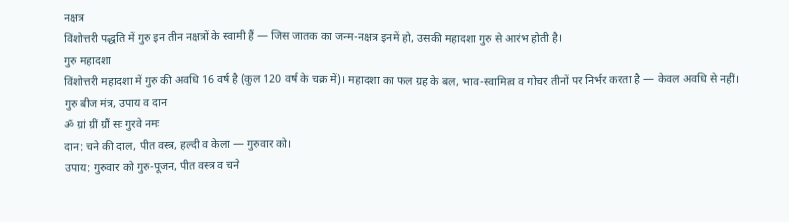नक्षत्र
विंशोत्तरी पद्धति में गुरु इन तीन नक्षत्रों के स्वामी हैं — जिस जातक का जन्म-नक्षत्र इनमें हो, उसकी महादशा गुरु से आरंभ होती है।
गुरु महादशा
विंशोत्तरी महादशा में गुरु की अवधि 16 वर्ष है (कुल 120 वर्ष के चक्र में)। महादशा का फल ग्रह के बल, भाव-स्वामित्व व गोचर तीनों पर निर्भर करता है — केवल अवधि से नहीं।
गुरु बीज मंत्र, उपाय व दान
ॐ ग्रां ग्रीं ग्रौं सः गुरवे नमः
दान: चने की दाल, पीत वस्त्र, हल्दी व केला — गुरुवार को।
उपाय: गुरुवार को गुरु-पूजन, पीत वस्त्र व चने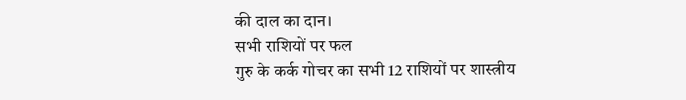की दाल का दान।
सभी राशियों पर फल
गुरु के कर्क गोचर का सभी 12 राशियों पर शास्त्रीय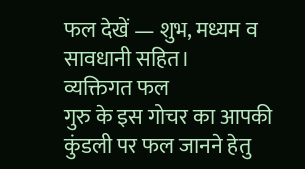फल देखें — शुभ, मध्यम व सावधानी सहित।
व्यक्तिगत फल
गुरु के इस गोचर का आपकी कुंडली पर फल जानने हेतु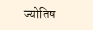ज्योतिष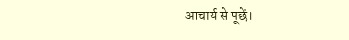आचार्य से पूछें।